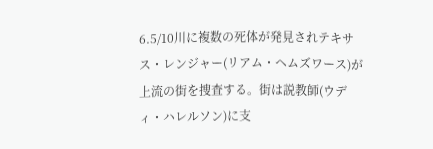6.5/10川に複数の死体が発見されテキサス・レンジャー(リアム・ヘムズワース)が上流の街を捜査する。街は説教師(ウディ・ハレルソン)に支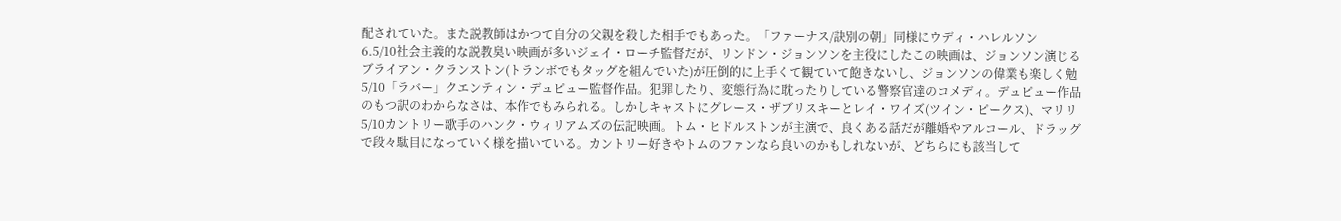配されていた。また説教師はかつて自分の父親を殺した相手でもあった。「ファーナス/訣別の朝」同様にウディ・ハレルソン
6.5/10社会主義的な説教臭い映画が多いジェイ・ローチ監督だが、リンドン・ジョンソンを主役にしたこの映画は、ジョンソン演じるブライアン・クランストン(トランボでもタッグを組んでいた)が圧倒的に上手くて観ていて飽きないし、ジョンソンの偉業も楽しく勉
5/10「ラバー」クエンティン・デュピュー監督作品。犯罪したり、変態行為に耽ったりしている警察官達のコメディ。デュピュー作品のもつ訳のわからなさは、本作でもみられる。しかしキャストにグレース・ザブリスキーとレイ・ワイズ(ツイン・ピークス)、マリリ
5/10カントリー歌手のハンク・ウィリアムズの伝記映画。トム・ヒドルストンが主演で、良くある話だが離婚やアルコール、ドラッグで段々駄目になっていく様を描いている。カントリー好きやトムのファンなら良いのかもしれないが、どちらにも該当して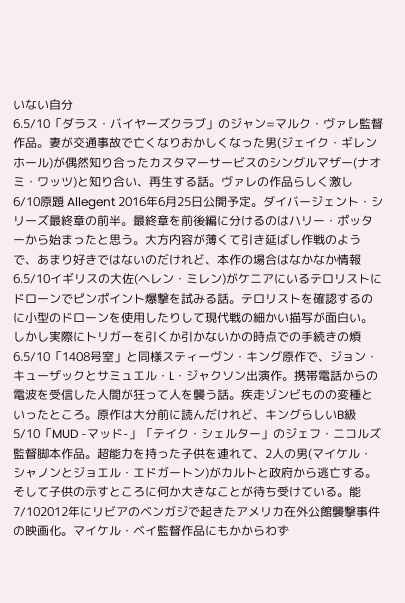いない自分
6.5/10「ダラス・バイヤーズクラブ」のジャン=マルク・ヴァレ監督作品。妻が交通事故で亡くなりおかしくなった男(ジェイク・ギレンホール)が偶然知り合ったカスタマーサービスのシングルマザー(ナオミ・ワッツ)と知り合い、再生する話。ヴァレの作品らしく激し
6/10原題 Allegent 2016年6月25日公開予定。ダイバージェント・シリーズ最終章の前半。最終章を前後編に分けるのはハリー・ポッターから始まったと思う。大方内容が薄くて引き延ばし作戦のようで、あまり好きではないのだけれど、本作の場合はなかなか情報
6.5/10イギリスの大佐(ヘレン・ミレン)がケニアにいるテロリストにドローンでピンポイント爆撃を試みる話。テロリストを確認するのに小型のドローンを使用したりして現代戦の細かい描写が面白い。しかし実際にトリガーを引くか引かないかの時点での手続きの煩
6.5/10「1408号室」と同様スティーヴン・キング原作で、ジョン・キューザックとサミュエル・L・ジャクソン出演作。携帯電話からの電波を受信した人間が狂って人を襲う話。疾走ゾンビものの変種といったところ。原作は大分前に読んだけれど、キングらしいB級
5/10「MUD -マッド-」「テイク・シェルター」のジェフ・ニコルズ監督脚本作品。超能力を持った子供を連れて、2人の男(マイケル・シャノンとジョエル・エドガートン)がカルトと政府から逃亡する。そして子供の示すところに何か大きなことが待ち受けている。能
7/102012年にリビアのベンガジで起きたアメリカ在外公館襲撃事件の映画化。マイケル・ベイ監督作品にもかからわず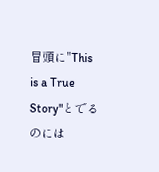冒頭に"This is a True Story"とでるのには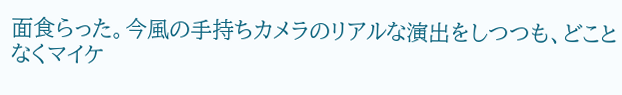面食らった。今風の手持ちカメラのリアルな演出をしつつも、どことなくマイケ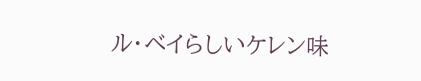ル・ベイらしいケレン味